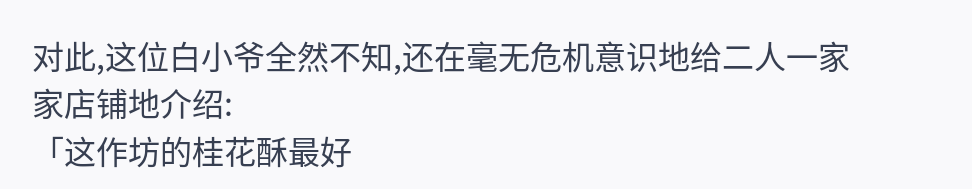对此,这位白小爷全然不知,还在毫无危机意识地给二人一家家店铺地介绍:
「这作坊的桂花酥最好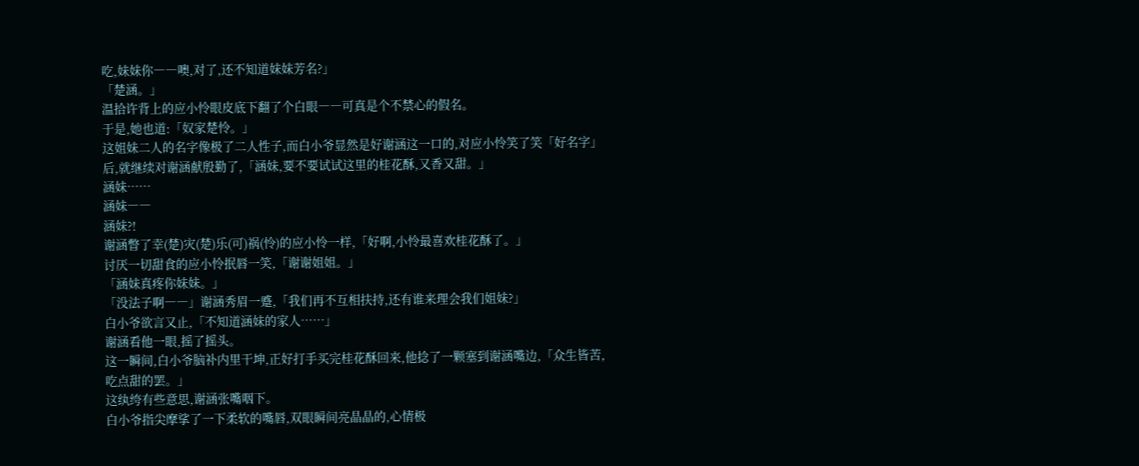吃,妹妹你――噢,对了,还不知道妹妹芳名?」
「楚涵。」
温拾许背上的应小怜眼皮底下翻了个白眼――可真是个不禁心的假名。
于是,她也道:「奴家楚怜。」
这姐妹二人的名字像极了二人性子,而白小爷显然是好谢涵这一口的,对应小怜笑了笑「好名字」后,就继续对谢涵献殷勤了,「涵妹,要不要试试这里的桂花酥,又香又甜。」
涵妹……
涵妹――
涵妹?!
谢涵瞥了幸(楚)灾(楚)乐(可)祸(怜)的应小怜一样,「好啊,小怜最喜欢桂花酥了。」
讨厌一切甜食的应小怜抿唇一笑,「谢谢姐姐。」
「涵妹真疼你妹妹。」
「没法子啊――」谢涵秀眉一蹙,「我们再不互相扶持,还有谁来理会我们姐妹?」
白小爷欲言又止,「不知道涵妹的家人……」
谢涵看他一眼,摇了摇头。
这一瞬间,白小爷脑补内里干坤,正好打手买完桂花酥回来,他捻了一颗塞到谢涵嘴边,「众生皆苦,吃点甜的罢。」
这纨绔有些意思,谢涵张嘴咽下。
白小爷指尖摩挲了一下柔软的嘴唇,双眼瞬间亮晶晶的,心情极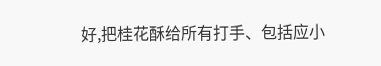好,把桂花酥给所有打手、包括应小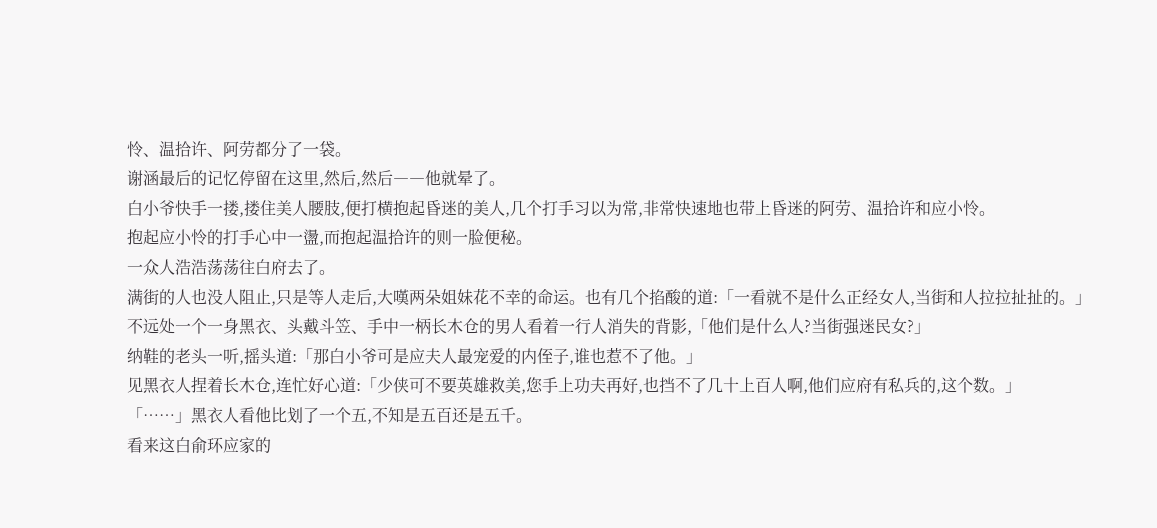怜、温拾许、阿劳都分了一袋。
谢涵最后的记忆停留在这里,然后,然后――他就晕了。
白小爷快手一搂,搂住美人腰肢,便打横抱起昏迷的美人,几个打手习以为常,非常快速地也带上昏迷的阿劳、温拾许和应小怜。
抱起应小怜的打手心中一盪,而抱起温拾许的则一脸便秘。
一众人浩浩荡荡往白府去了。
满街的人也没人阻止,只是等人走后,大嘆两朵姐妹花不幸的命运。也有几个掐酸的道:「一看就不是什么正经女人,当街和人拉拉扯扯的。」
不远处一个一身黑衣、头戴斗笠、手中一柄长木仓的男人看着一行人消失的背影,「他们是什么人?当街强迷民女?」
纳鞋的老头一听,摇头道:「那白小爷可是应夫人最宠爱的内侄子,谁也惹不了他。」
见黑衣人捏着长木仓,连忙好心道:「少侠可不要英雄救美,您手上功夫再好,也挡不了几十上百人啊,他们应府有私兵的,这个数。」
「……」黑衣人看他比划了一个五,不知是五百还是五千。
看来这白俞环应家的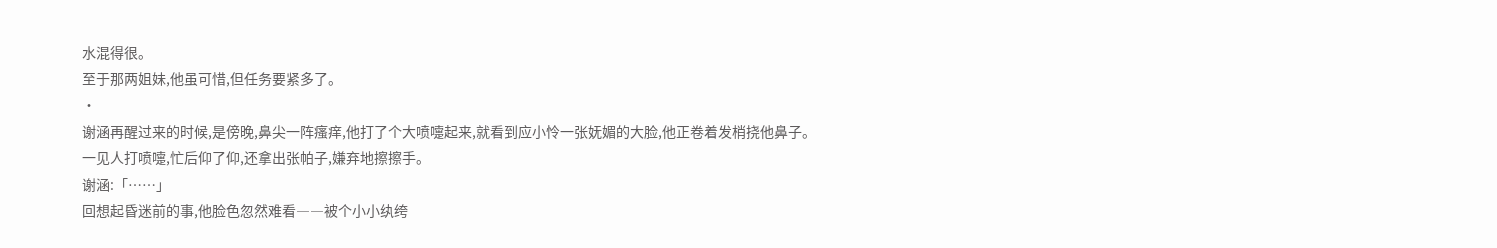水混得很。
至于那两姐妹,他虽可惜,但任务要紧多了。
·
谢涵再醒过来的时候,是傍晚,鼻尖一阵瘙痒,他打了个大喷嚏起来,就看到应小怜一张妩媚的大脸,他正卷着发梢挠他鼻子。
一见人打喷嚏,忙后仰了仰,还拿出张帕子,嫌弃地擦擦手。
谢涵:「……」
回想起昏迷前的事,他脸色忽然难看――被个小小纨绔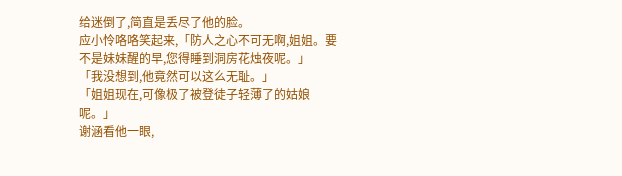给迷倒了,简直是丢尽了他的脸。
应小怜咯咯笑起来,「防人之心不可无啊,姐姐。要不是妹妹醒的早,您得睡到洞房花烛夜呢。」
「我没想到,他竟然可以这么无耻。」
「姐姐现在,可像极了被登徒子轻薄了的姑娘呢。」
谢涵看他一眼,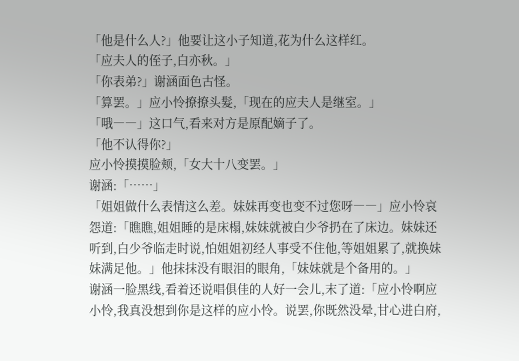「他是什么人?」他要让这小子知道,花为什么这样红。
「应夫人的侄子,白亦秋。」
「你表弟?」谢涵面色古怪。
「算罢。」应小怜撩撩头髮,「现在的应夫人是继室。」
「哦――」这口气,看来对方是原配嫡子了。
「他不认得你?」
应小怜摸摸脸颊,「女大十八变罢。」
谢涵:「……」
「姐姐做什么表情这么差。妹妹再变也变不过您呀――」应小怜哀怨道:「瞧瞧,姐姐睡的是床榻,妹妹就被白少爷扔在了床边。妹妹还听到,白少爷临走时说,怕姐姐初经人事受不住他,等姐姐累了,就换妹妹满足他。」他抹抹没有眼泪的眼角,「妹妹就是个备用的。」
谢涵一脸黑线,看着还说唱俱佳的人好一会儿,末了道:「应小怜啊应小怜,我真没想到你是这样的应小怜。说罢,你既然没晕,甘心进白府,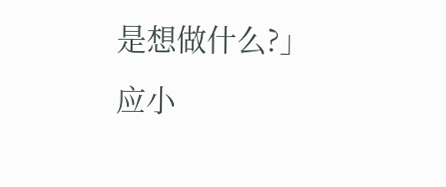是想做什么?」
应小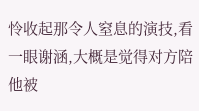怜收起那令人窒息的演技,看一眼谢涵,大概是觉得对方陪他被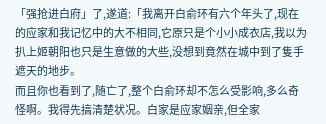「强抢进白府」了,遂道:「我离开白俞环有六个年头了,现在的应家和我记忆中的大不相同,它原只是个小小成衣店,我以为扒上姬朝阳也只是生意做的大些,没想到竟然在城中到了隻手遮天的地步。
而且你也看到了,随亡了,整个白俞环却不怎么受影响,多么奇怪啊。我得先搞清楚状况。白家是应家姻亲,但全家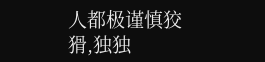人都极谨慎狡猾,独独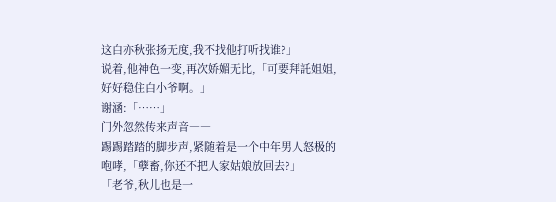这白亦秋张扬无度,我不找他打听找谁?」
说着,他神色一变,再次娇媚无比,「可要拜託姐姐,好好稳住白小爷啊。」
谢涵:「……」
门外忽然传来声音――
踢踢踏踏的脚步声,紧随着是一个中年男人怒极的咆哮,「孽畜,你还不把人家姑娘放回去?」
「老爷,秋儿也是一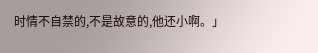时情不自禁的,不是故意的,他还小啊。」